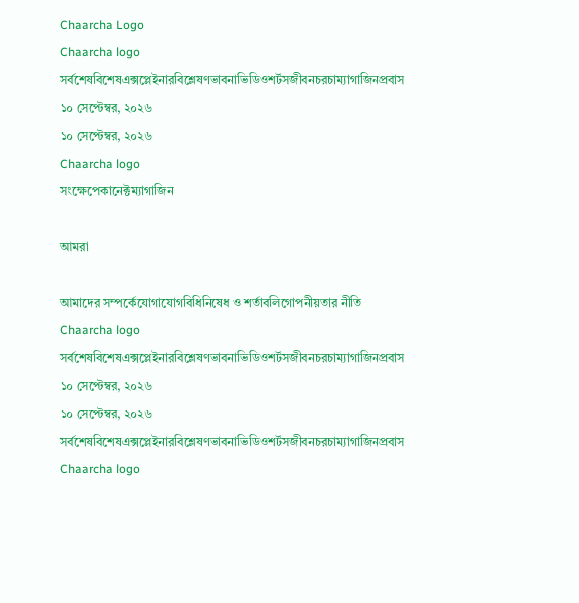Chaarcha Logo
Chaarcha logo
সর্বশেষবিশেষএক্সপ্লেইনারবিশ্লেষণভাবনাভিডিওশর্টসজীবনচরচাম্যাগাজিনপ্রবাস
১০ সেপ্টেম্বর, ২০২৬
১০ সেপ্টেম্বর, ২০২৬
Chaarcha logo
সংক্ষেপেকানেক্টম্যাগাজিন

আমরা

আমাদের সম্পর্কেযোগাযোগবিধিনিষেধ ও শর্তাবলিগোপনীয়তার নীতি
Chaarcha logo
সর্বশেষবিশেষএক্সপ্লেইনারবিশ্লেষণভাবনাভিডিওশর্টসজীবনচরচাম্যাগাজিনপ্রবাস
১০ সেপ্টেম্বর, ২০২৬
১০ সেপ্টেম্বর, ২০২৬
সর্বশেষবিশেষএক্সপ্লেইনারবিশ্লেষণভাবনাভিডিওশর্টসজীবনচরচাম্যাগাজিনপ্রবাস
Chaarcha logo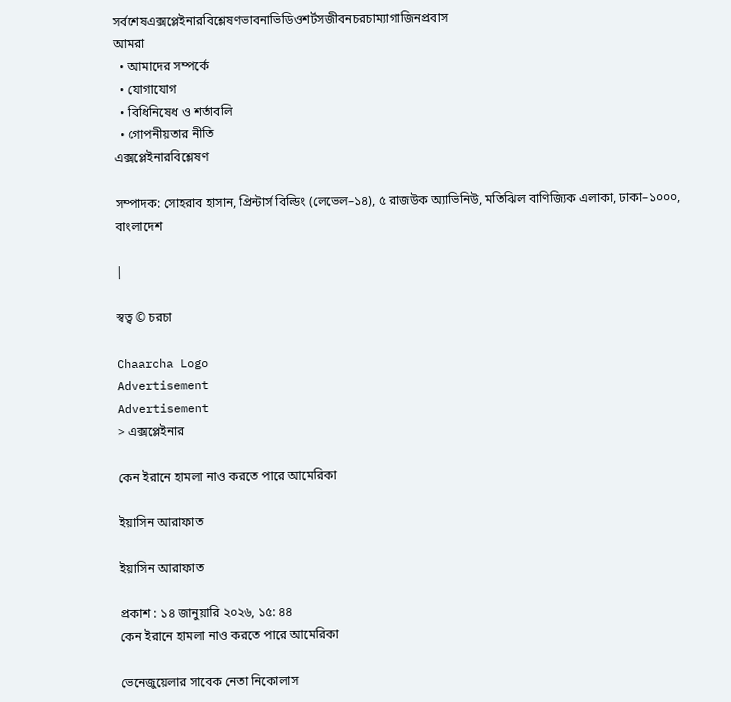সর্বশেষএক্সপ্লেইনারবিশ্লেষণভাবনাভিডিওশর্টসজীবনচরচাম্যাগাজিনপ্রবাস
আমরা
  • আমাদের সম্পর্কে
  • যোগাযোগ
  • বিধিনিষেধ ও শর্তাবলি
  • গোপনীয়তার নীতি
এক্সপ্লেইনারবিশ্লেষণ

সম্পাদক: সোহরাব হাসান, প্রিন্টার্স বিল্ডিং (লেভেল–১৪), ৫ রাজউক অ্যাভিনিউ, মতিঝিল বাণিজ্যিক এলাকা, ঢাকা–১০০০, বাংলাদেশ

|

স্বত্ব © চরচা

Chaarcha Logo
Advertisement
Advertisement
> এক্সপ্লেইনার

কেন ইরানে হামলা নাও করতে পারে আমেরিকা

ইয়াসিন আরাফাত

ইয়াসিন আরাফাত

প্রকাশ : ১৪ জানুয়ারি ২০২৬, ১৫: ৪৪
কেন ইরানে হামলা নাও করতে পারে আমেরিকা

ভেনেজুয়েলার সাবেক নেতা নিকোলাস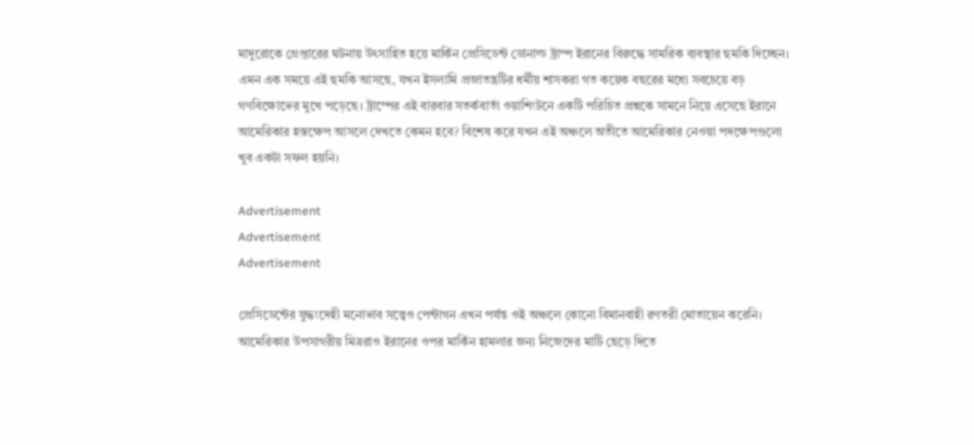মাদুরোকে গ্রেপ্তারের ঘটনায় উৎসাহিত হয়ে মার্কিন প্রেসিডেন্ট ডোনাল্ড ট্রাম্প ইরানের বিরুদ্ধে সামরিক ব্যবস্থার হুমকি দিচ্ছেন। এমন এক সময়ে এই হুমকি আসছে, যখন ইসলামি প্রজাতন্ত্রটির ধর্মীয় শাসকরা গত কয়েক বছরের মধ্যে সবচেয়ে বড় গণবিক্ষোভের মুখে পড়েছে। ট্রাম্পের এই বারবার সতর্কবার্তা ওয়াশিংটনে একটি পরিচিত প্রশ্নকে সামনে নিয়ে এসেছে ইরানে আমেরিকার হস্তক্ষেপ আসলে দেখতে কেমন হবে? বিশেষ করে যখন এই অঞ্চলে অতীতে আমেরিকার নেওয়া পদক্ষেপগুলো খুব একটা সফল হয়নি।

Advertisement
Advertisement
Advertisement

প্রেসিডেন্টের যুদ্ধংদেহী মনোভাব সত্ত্বেও পেন্টাগন এখন পর্যন্ত ওই অঞ্চলে কোনো বিমানবাহী রণতরী মোতায়েন করেনি। আমেরিকার উপসাগরীয় মিত্ররাও ইরানের ওপর মার্কিন হামলার জন্য নিজেদের মাটি ছেড়ে দিতে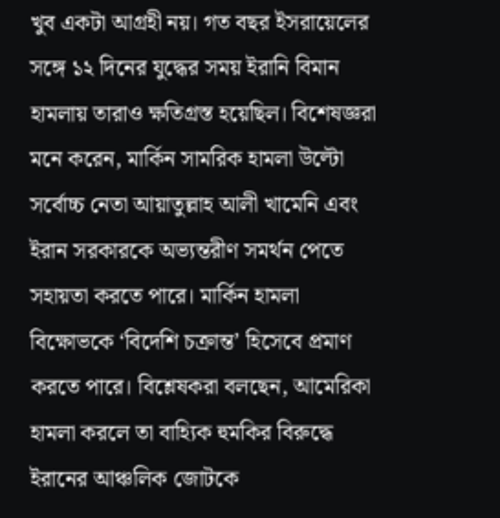খুব একটা আগ্রহী নয়। গত বছর ইসরায়েলের সঙ্গে ১২ দিনের যুদ্ধের সময় ইরানি বিমান হামলায় তারাও ক্ষতিগ্রস্ত হয়েছিল। বিশেষজ্ঞরা মনে করেন, মার্কিন সামরিক হামলা উল্টো সর্বোচ্চ নেতা আয়াতুল্লাহ আলী খামেনি এবং ইরান সরকারকে অভ্যন্তরীণ সমর্থন পেতে সহায়তা করতে পারে। মার্কিন হামলা বিক্ষোভকে ‘বিদেশি চক্রান্ত’ হিসেবে প্রমাণ করতে পারে। বিশ্লেষকরা বলছেন, আমেরিকা হামলা করলে তা বাহ্যিক হুমকির বিরুদ্ধে ইরানের আঞ্চলিক জোটকে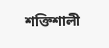শক্তিশালী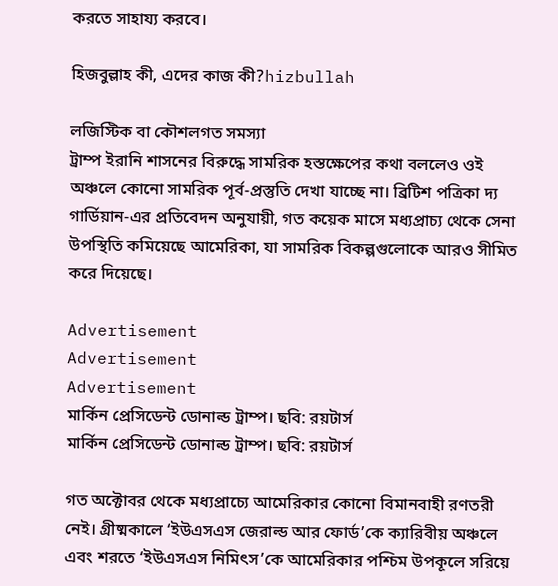করতে সাহায্য করবে।

হিজবুল্লাহ কী, এদের কাজ কী?hizbullah

লজিস্টিক বা কৌশলগত সমস্যা
ট্রাম্প ইরানি শাসনের বিরুদ্ধে সামরিক হস্তক্ষেপের কথা বললেও ওই অঞ্চলে কোনো সামরিক পূর্ব-প্রস্তুতি দেখা যাচ্ছে না। ব্রিটিশ পত্রিকা দ্য গার্ডিয়ান-এর প্রতিবেদন অনুযায়ী, গত কয়েক মাসে মধ্যপ্রাচ্য থেকে সেনা উপস্থিতি কমিয়েছে আমেরিকা, যা সামরিক বিকল্পগুলোকে আরও সীমিত করে দিয়েছে।

Advertisement
Advertisement
Advertisement
মার্কিন প্রেসিডেন্ট ডোনাল্ড ট্রাম্প। ছবি: রয়টার্স
মার্কিন প্রেসিডেন্ট ডোনাল্ড ট্রাম্প। ছবি: রয়টার্স

গত অক্টোবর থেকে মধ্যপ্রাচ্যে আমেরিকার কোনো বিমানবাহী রণতরী নেই। গ্রীষ্মকালে ‘ইউএসএস জেরাল্ড আর ফোর্ড’কে ক্যারিবীয় অঞ্চলে এবং শরতে ‘ইউএসএস নিমিৎস’কে আমেরিকার পশ্চিম উপকূলে সরিয়ে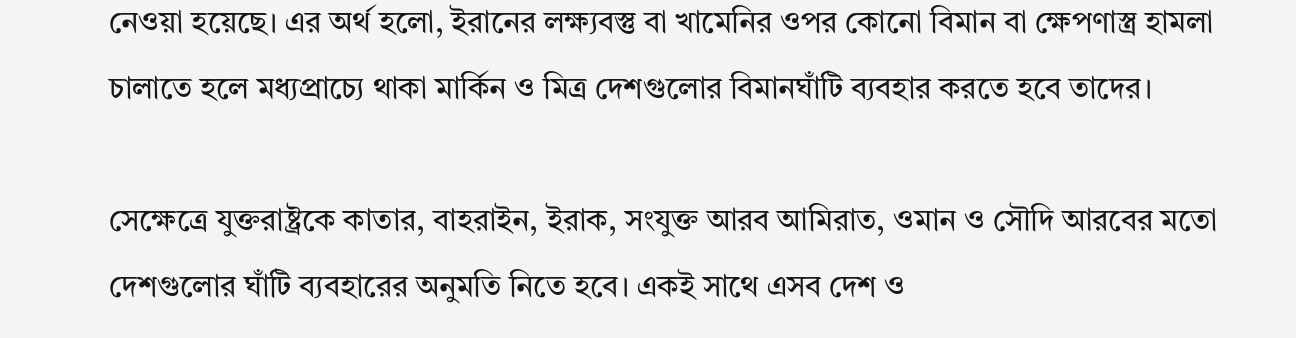নেওয়া হয়েছে। এর অর্থ হলো, ইরানের লক্ষ্যবস্তু বা খামেনির ওপর কোনো বিমান বা ক্ষেপণাস্ত্র হামলা চালাতে হলে মধ্যপ্রাচ্যে থাকা মার্কিন ও মিত্র দেশগুলোর বিমানঘাঁটি ব্যবহার করতে হবে তাদের।

সেক্ষেত্রে যুক্তরাষ্ট্রকে কাতার, বাহরাইন, ইরাক, সংযুক্ত আরব আমিরাত, ওমান ও সৌদি আরবের মতো দেশগুলোর ঘাঁটি ব্যবহারের অনুমতি নিতে হবে। একই সাথে এসব দেশ ও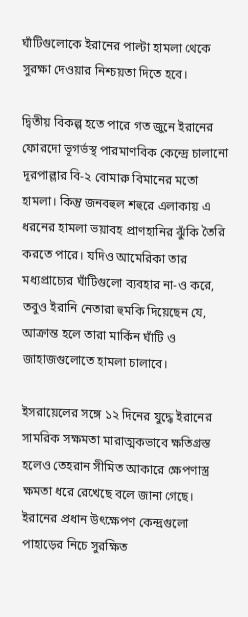ঘাঁটিগুলোকে ইরানের পাল্টা হামলা থেকে সুরক্ষা দেওয়ার নিশ্চয়তা দিতে হবে।

দ্বিতীয় বিকল্প হতে পারে গত জুনে ইরানের ফোরদো ভূগর্ভস্থ পারমাণবিক কেন্দ্রে চালানো দূরপাল্লার বি-২ বোমারু বিমানের মতো হামলা। কিন্তু জনবহুল শহুরে এলাকায় এ ধরনের হামলা ভয়াবহ প্রাণহানির ঝুঁকি তৈরি করতে পারে। যদিও আমেরিকা তার মধ্যপ্রাচ্যের ঘাঁটিগুলো ব্যবহার না-ও করে, তবুও ইরানি নেতারা হুমকি দিয়েছেন যে, আক্রান্ত হলে তারা মার্কিন ঘাঁটি ও জাহাজগুলোতে হামলা চালাবে।

ইসরায়েলের সঙ্গে ১২ দিনের যুদ্ধে ইরানের সামরিক সক্ষমতা মারাত্মকভাবে ক্ষতিগ্রস্ত হলেও তেহরান সীমিত আকারে ক্ষেপণাস্ত্র ক্ষমতা ধরে রেখেছে বলে জানা গেছে। ইরানের প্রধান উৎক্ষেপণ কেন্দ্রগুলো পাহাড়ের নিচে সুরক্ষিত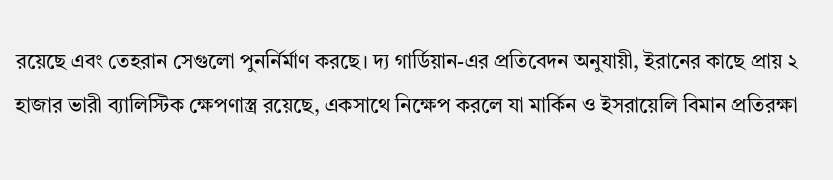রয়েছে এবং তেহরান সেগুলো পুনর্নির্মাণ করছে। দ্য গার্ডিয়ান-এর প্রতিবেদন অনুযায়ী, ইরানের কাছে প্রায় ২ হাজার ভারী ব্যালিস্টিক ক্ষেপণাস্ত্র রয়েছে, একসাথে নিক্ষেপ করলে যা মার্কিন ও ইসরায়েলি বিমান প্রতিরক্ষা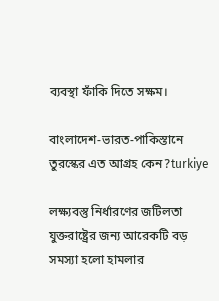ব্যবস্থা ফাঁকি দিতে সক্ষম।

বাংলাদেশ-ভারত-পাকিস্তানে তুরস্কের এত আগ্রহ কেন?turkiye

লক্ষ্যবস্তু নির্ধারণের জটিলতা
যুক্তরাষ্ট্রের জন্য আরেকটি বড় সমস্যা হলো হামলার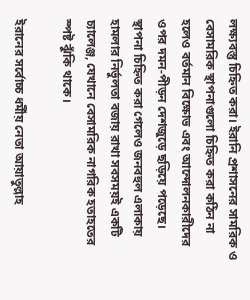লক্ষ্যবস্তু চিহ্নিত করা। ইরানি প্রশাসনের সামরিক ও বেসামরিক স্থাপনাগুলো চিহ্নিত করা কঠিন না হলেও বর্তমান বিক্ষোভ এবং আন্দোলনকারীদের ওপর দমন-পীড়ন দেশজুড়ে ছড়িয়ে পড়েছে। স্থাপনা চিহ্নিত করা গেলেও জনবহুল এলাকায় হামলার নির্ভুলতা বজায় রাখা সবসময়ই একটি চ্যালেঞ্জ, যেখানে বেসামরিক নাগরিক হতাহতের স্পষ্ট ঝুঁকি থাকে।

ইরানের সর্বোচ্চ ধর্মীয় নেতা আয়াতুল্লাহ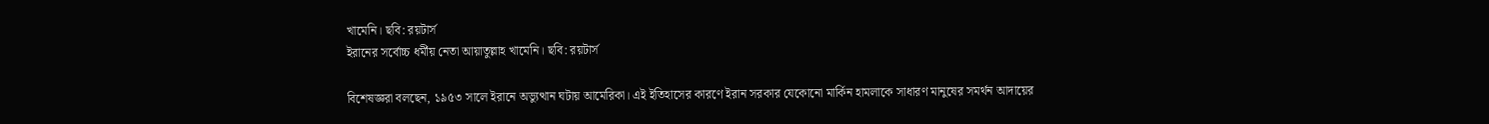খামেনি। ছবি: রয়টার্স
ইরানের সর্বোচ্চ ধর্মীয় নেতা আয়াতুল্লাহ খামেনি। ছবি: রয়টার্স

বিশেষজ্ঞরা বলছেন, ১৯৫৩ সালে ইরানে অভ্যুত্থান ঘটায় আমেরিকা। এই ইতিহাসের কারণে ইরান সরকার যেকোনো মার্কিন হামলাকে সাধারণ মানুষের সমর্থন আদায়ের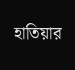হাতিয়ার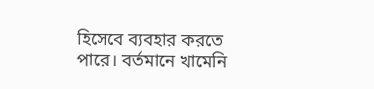হিসেবে ব্যবহার করতে পারে। বর্তমানে খামেনি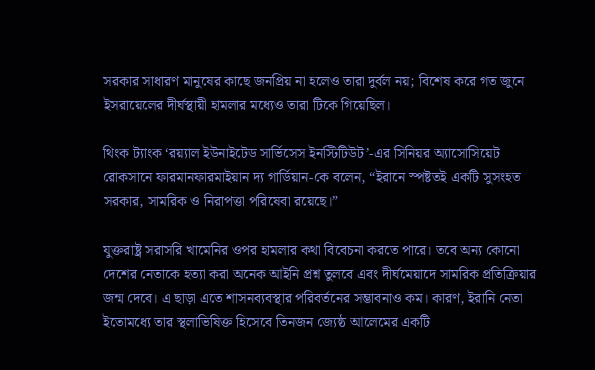সরকার সাধারণ মানুষের কাছে জনপ্রিয় না হলেও তারা দুর্বল নয়; বিশেষ করে গত জুনে ইসরায়েলের দীর্ঘস্থায়ী হামলার মধ্যেও তারা টিকে গিয়েছিল।

থিংক ট্যাংক ‘রয়্যাল ইউনাইটেড সার্ভিসেস ইনস্টিটিউট’-এর সিনিয়র অ্যাসোসিয়েট রোকসানে ফারমানফারমাইয়ান দ্য গার্ডিয়ান-কে বলেন, “ইরানে স্পষ্টতই একটি সুসংহত সরকার, সামরিক ও নিরাপত্তা পরিষেবা রয়েছে।”

যুক্তরাষ্ট্র সরাসরি খামেনির ওপর হামলার কথা বিবেচনা করতে পারে। তবে অন্য কোনো দেশের নেতাকে হত্যা করা অনেক আইনি প্রশ্ন তুলবে এবং দীর্ঘমেয়াদে সামরিক প্রতিক্রিয়ার জন্ম দেবে। এ ছাড়া এতে শাসনব্যবস্থার পরিবর্তনের সম্ভাবনাও কম। কারণ, ইরানি নেতা ইতোমধ্যে তার স্থলাভিষিক্ত হিসেবে তিনজন জ্যেষ্ঠ আলেমের একটি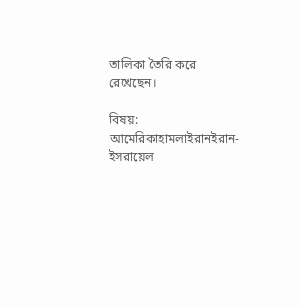তালিকা তৈরি করে রেখেছেন।

বিষয়: আমেরিকাহামলাইরানইরান-ইসরায়েল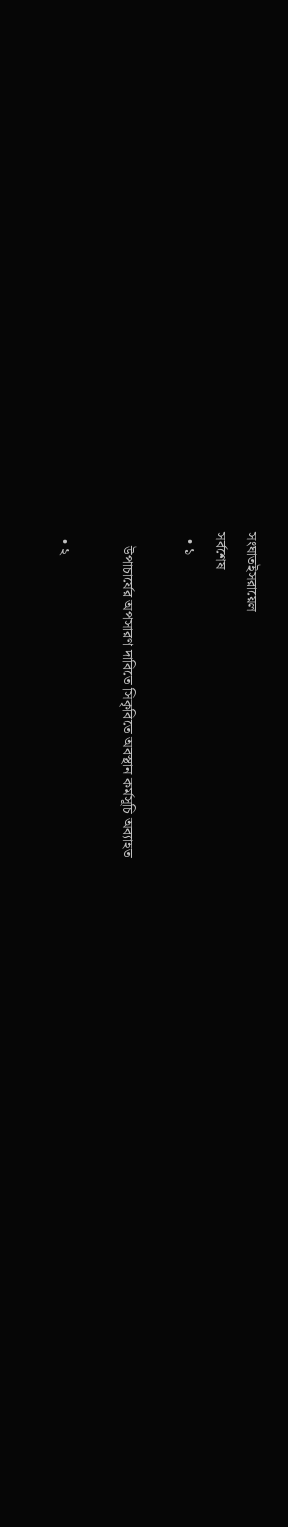সংঘাতইসরায়েল
সর্বশেষ
  • ১

    উপাচার্যের অপসারণ দাবিতে সিকৃবিতে অবস্থান কর্মসূচি অব্যাহত

  • ২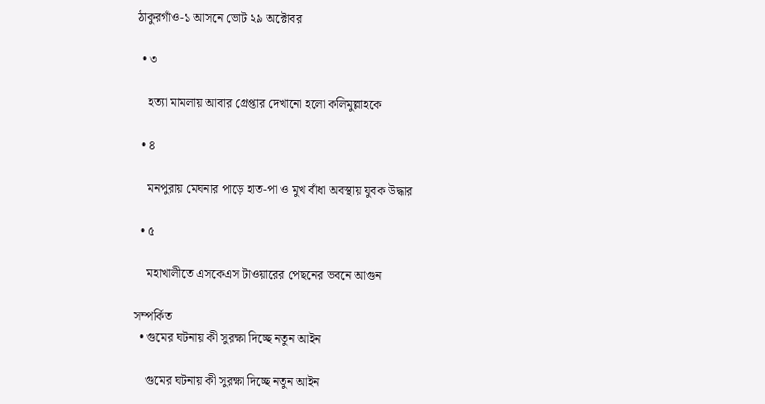ঠাকুরগাঁও-১ আসনে ভোট ২৯ অক্টোবর

  • ৩

    হত্যা মামলায় আবার গ্রেপ্তার দেখানো হলো কলিমুল্লাহকে

  • ৪

    মনপুরায় মেঘনার পাড়ে হাত-পা ও মুখ বাঁধা অবস্থায় যুবক উদ্ধার

  • ৫

    মহাখালীতে এসকেএস টাওয়ারের পেছনের ভবনে আগুন

সম্পর্কিত
  • গুমের ঘটনায় কী সুরক্ষা দিচ্ছে নতুন আইন

    গুমের ঘটনায় কী সুরক্ষা দিচ্ছে নতুন আইন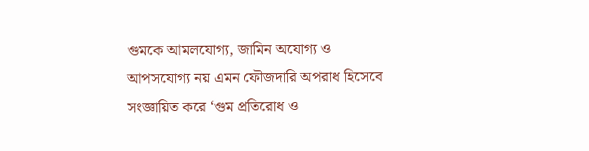গুমকে আমলযোগ্য, জামিন অযোগ্য ও আপসযোগ্য নয় এমন ফৌজদারি অপরাধ হিসেবে সংজ্ঞায়িত করে ‘গুম প্রতিরোধ ও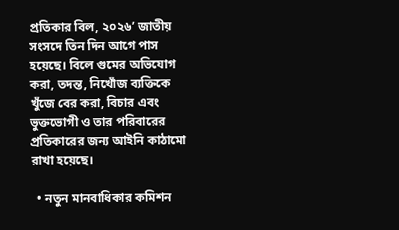প্রতিকার বিল, ২০২৬’ জাতীয় সংসদে তিন দিন আগে পাস হয়েছে। বিলে গুমের অভিযোগ করা, তদন্ত, নিখোঁজ ব্যক্তিকে খুঁজে বের করা, বিচার এবং ভুক্তভোগী ও তার পরিবারের প্রতিকারের জন্য আইনি কাঠামো রাখা হয়েছে।

  • নতুন মানবাধিকার কমিশন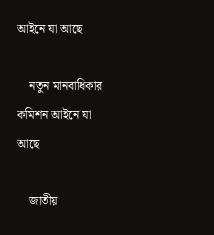আইনে যা আছে

    নতুন মানবাধিকার কমিশন আইনে যা আছে

    জাতীয়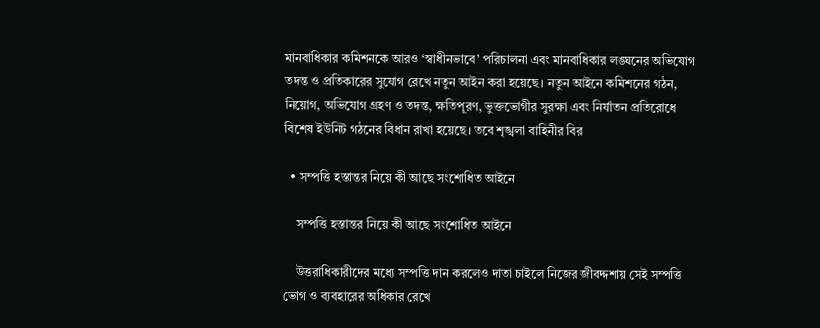মানবাধিকার কমিশনকে আরও ‘স্বাধীনভাবে’ পরিচালনা এবং মানবাধিকার লঙ্ঘনের অভিযোগ তদন্ত ও প্রতিকারের সুযোগ রেখে নতুন আইন করা হয়েছে। নতুন আইনে কমিশনের গঠন, নিয়োগ, অভিযোগ গ্রহণ ও তদন্ত, ক্ষতিপূরণ, ভুক্তভোগীর সুরক্ষা এবং নির্যাতন প্রতিরোধে বিশেষ ইউনিট গঠনের বিধান রাখা হয়েছে। তবে শৃঙ্খলা বাহিনীর বির

  • সম্পত্তি হস্তান্তর নিয়ে কী আছে সংশোধিত আইনে

    সম্পত্তি হস্তান্তর নিয়ে কী আছে সংশোধিত আইনে

    উত্তরাধিকারীদের মধ্যে সম্পত্তি দান করলেও দাতা চাইলে নিজের জীবদ্দশায় সেই সম্পত্তি ভোগ ও ব্যবহারের অধিকার রেখে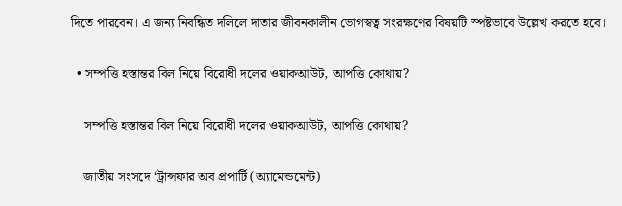দিতে পারবেন। এ জন্য নিবন্ধিত দলিলে দাতার জীবনকালীন ভোগস্বত্ব সংরক্ষণের বিষয়টি স্পষ্টভাবে উল্লেখ করতে হবে।

  • সম্পত্তি হস্তান্তর বিল নিয়ে বিরোধী দলের ওয়াকআউট, আপত্তি কোথায়?

    সম্পত্তি হস্তান্তর বিল নিয়ে বিরোধী দলের ওয়াকআউট, আপত্তি কোথায়?

    জাতীয় সংসদে ‘ট্রান্সফার অব প্রপার্টি (অ্যামেন্ডমেন্ট)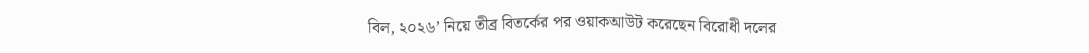বিল, ২০২৬’ নিয়ে তীব্র বিতর্কের পর ওয়াকআউট করেছেন বিরোধী দলের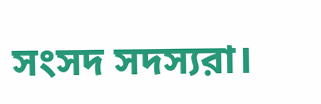সংসদ সদস্যরা।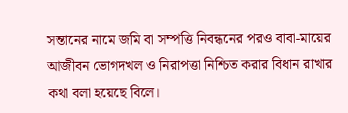সন্তানের নামে জমি বা সম্পত্তি নিবন্ধনের পরও বাবা-মায়ের আজীবন ভোগদখল ও নিরাপত্তা নিশ্চিত করার বিধান রাখার কথা বলা হয়েছে বিলে।